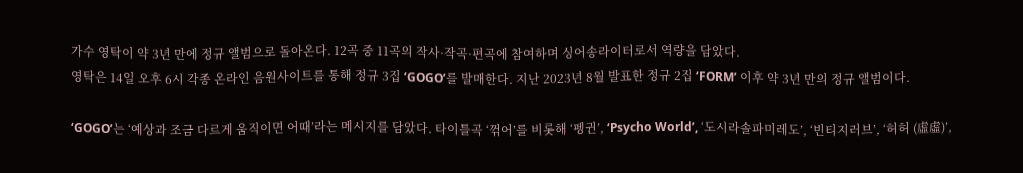가수 영탁이 약 3년 만에 정규 앨범으로 돌아온다. 12곡 중 11곡의 작사·작곡·편곡에 참여하며 싱어송라이터로서 역량을 담았다.
영탁은 14일 오후 6시 각종 온라인 음원사이트를 통해 정규 3집 ‘GOGO’를 발매한다. 지난 2023년 8월 발표한 정규 2집 ‘FORM’ 이후 약 3년 만의 정규 앨범이다.

‘GOGO’는 ‘예상과 조금 다르게 움직이면 어때’라는 메시지를 담았다. 타이틀곡 ‘꺾어’를 비롯해 ‘펭귄’, ‘Psycho World’, ‘도시라솔파미레도’, ‘빈티지러브’, ‘허허 (虛虛)’,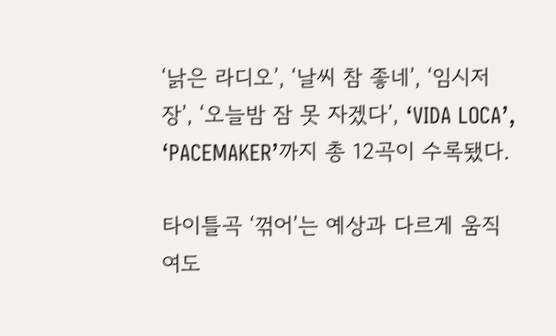‘낡은 라디오’, ‘날씨 참 좋네’, ‘임시저장’, ‘오늘밤 잠 못 자겠다’, ‘VIDA LOCA’, ‘PACEMAKER’까지 총 12곡이 수록됐다.

타이틀곡 ‘꺾어’는 예상과 다르게 움직여도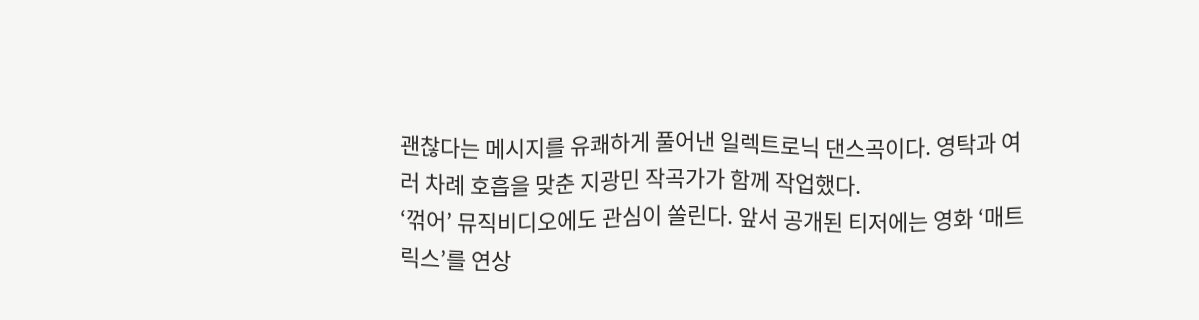괜찮다는 메시지를 유쾌하게 풀어낸 일렉트로닉 댄스곡이다. 영탁과 여러 차례 호흡을 맞춘 지광민 작곡가가 함께 작업했다.
‘꺾어’ 뮤직비디오에도 관심이 쏠린다. 앞서 공개된 티저에는 영화 ‘매트릭스’를 연상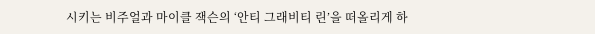시키는 비주얼과 마이클 잭슨의 ‘안티 그래비티 린’을 떠올리게 하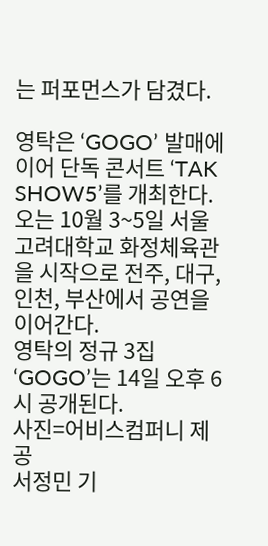는 퍼포먼스가 담겼다.

영탁은 ‘GOGO’ 발매에 이어 단독 콘서트 ‘TAK SHOW5’를 개최한다. 오는 10월 3~5일 서울 고려대학교 화정체육관을 시작으로 전주, 대구, 인천, 부산에서 공연을 이어간다.
영탁의 정규 3집 ‘GOGO’는 14일 오후 6시 공개된다.
사진=어비스컴퍼니 제공
서정민 기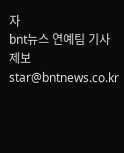자
bnt뉴스 연예팀 기사제보 star@bntnews.co.kr